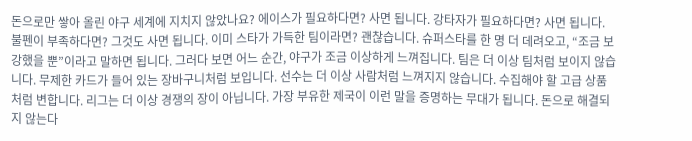돈으로만 쌓아 올린 야구 세계에 지치지 않았나요? 에이스가 필요하다면? 사면 됩니다. 강타자가 필요하다면? 사면 됩니다. 불펜이 부족하다면? 그것도 사면 됩니다. 이미 스타가 가득한 팀이라면? 괜찮습니다. 슈퍼스타를 한 명 더 데려오고, “조금 보강했을 뿐”이라고 말하면 됩니다. 그러다 보면 어느 순간, 야구가 조금 이상하게 느껴집니다. 팀은 더 이상 팀처럼 보이지 않습니다. 무제한 카드가 들어 있는 장바구니처럼 보입니다. 선수는 더 이상 사람처럼 느껴지지 않습니다. 수집해야 할 고급 상품처럼 변합니다. 리그는 더 이상 경쟁의 장이 아닙니다. 가장 부유한 제국이 이런 말을 증명하는 무대가 됩니다. 돈으로 해결되지 않는다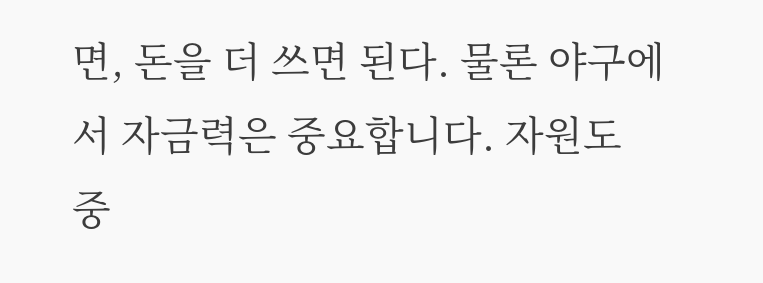면, 돈을 더 쓰면 된다. 물론 야구에서 자금력은 중요합니다. 자원도 중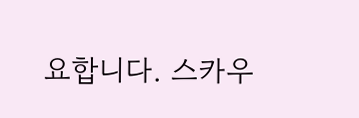요합니다. 스카우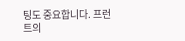팅도 중요합니다. 프런트의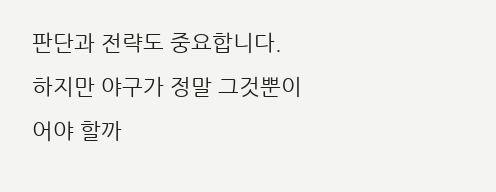판단과 전략도 중요합니다. 하지만 야구가 정말 그것뿐이어야 할까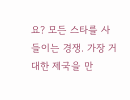요? 모든 스타를 사들이는 경쟁. 가장 거대한 제국을 만